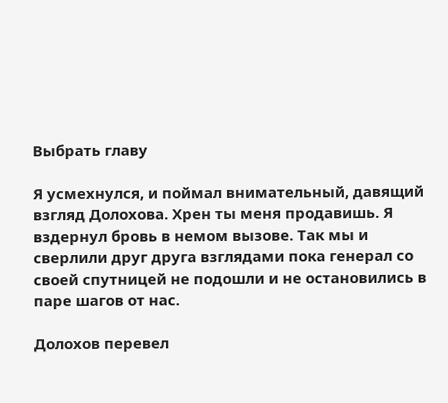Выбрать главу

Я усмехнулся, и поймал внимательный, давящий взгляд Долохова. Хрен ты меня продавишь. Я вздернул бровь в немом вызове. Так мы и сверлили друг друга взглядами пока генерал со своей спутницей не подошли и не остановились в паре шагов от нас.

Долохов перевел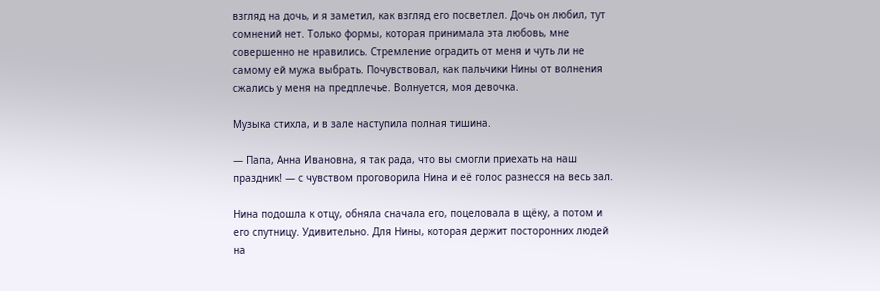взгляд на дочь, и я заметил, как взгляд его посветлел. Дочь он любил, тут сомнений нет. Только формы, которая принимала эта любовь, мне совершенно не нравились. Стремление оградить от меня и чуть ли не самому ей мужа выбрать. Почувствовал, как пальчики Нины от волнения сжались у меня на предплечье. Волнуется, моя девочка.

Музыка стихла, и в зале наступила полная тишина.

— Папа, Анна Ивановна, я так рада, что вы смогли приехать на наш праздник! — с чувством проговорила Нина и её голос разнесся на весь зал.

Нина подошла к отцу, обняла сначала его, поцеловала в щёку, а потом и его спутницу. Удивительно. Для Нины, которая держит посторонних людей на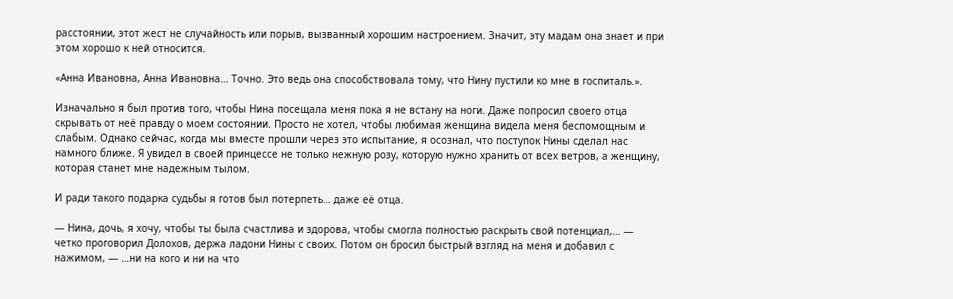расстоянии, этот жест не случайность или порыв, вызванный хорошим настроением. Значит, эту мадам она знает и при этом хорошо к ней относится.

«Анна Ивановна, Анна Ивановна… Точно. Это ведь она способствовала тому, что Нину пустили ко мне в госпиталь.».

Изначально я был против того, чтобы Нина посещала меня пока я не встану на ноги. Даже попросил своего отца скрывать от неё правду о моем состоянии. Просто не хотел, чтобы любимая женщина видела меня беспомощным и слабым. Однако сейчас, когда мы вместе прошли через это испытание, я осознал, что поступок Нины сделал нас намного ближе. Я увидел в своей принцессе не только нежную розу, которую нужно хранить от всех ветров, а женщину, которая станет мне надежным тылом.

И ради такого подарка судьбы я готов был потерпеть… даже её отца.

— Нина, дочь, я хочу, чтобы ты была счастлива и здорова, чтобы смогла полностью раскрыть свой потенциал,… — четко проговорил Долохов, держа ладони Нины с своих. Потом он бросил быстрый взгляд на меня и добавил с нажимом, — …ни на кого и ни на что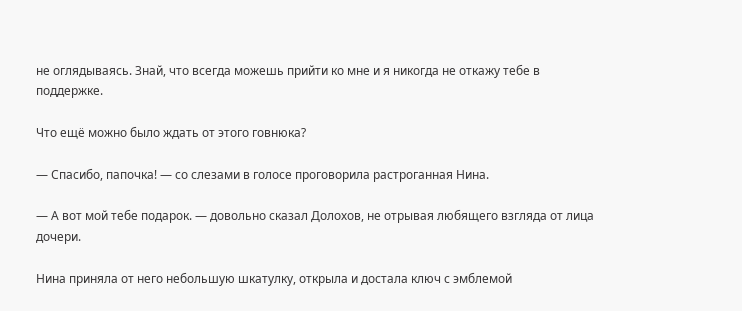не оглядываясь. Знай, что всегда можешь прийти ко мне и я никогда не откажу тебе в поддержке.

Что ещё можно было ждать от этого говнюка?

— Спасибо, папочка! — со слезами в голосе проговорила растроганная Нина.

— А вот мой тебе подарок. — довольно сказал Долохов, не отрывая любящего взгляда от лица дочери.

Нина приняла от него небольшую шкатулку, открыла и достала ключ с эмблемой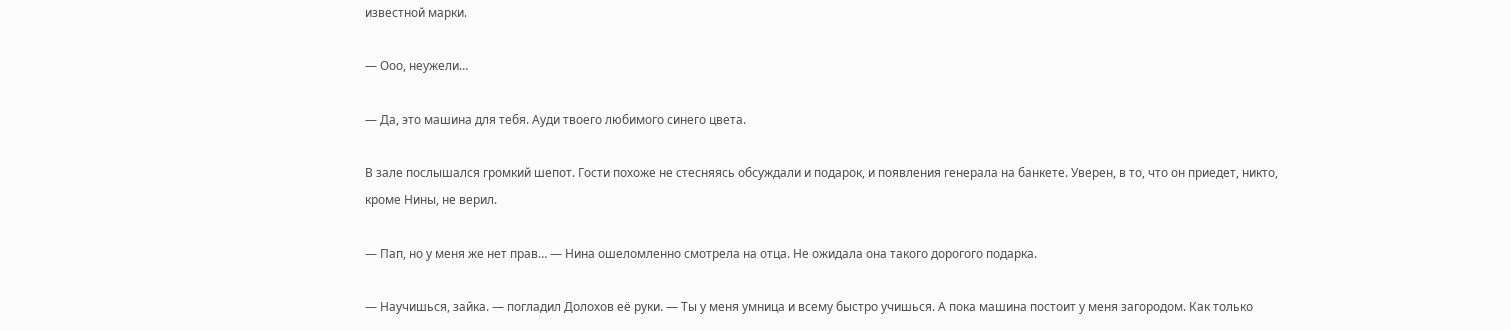известной марки.

— Ооо, неужели…

— Да, это машина для тебя. Ауди твоего любимого синего цвета.

В зале послышался громкий шепот. Гости похоже не стесняясь обсуждали и подарок, и появления генерала на банкете. Уверен, в то, что он приедет, никто, кроме Нины, не верил.

— Пап, но у меня же нет прав… — Нина ошеломленно смотрела на отца. Не ожидала она такого дорогого подарка.

— Научишься, зайка. — погладил Долохов её руки. — Ты у меня умница и всему быстро учишься. А пока машина постоит у меня загородом. Как только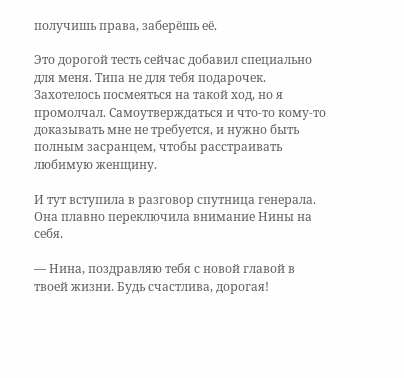получишь права, заберёшь её.

Это дорогой тесть сейчас добавил специально для меня. Типа не для тебя подарочек. Захотелось посмеяться на такой ход, но я промолчал. Самоутверждаться и что-то кому-то доказывать мне не требуется, и нужно быть полным засранцем, чтобы расстраивать любимую женщину.

И тут вступила в разговор спутница генерала. Она плавно переключила внимание Нины на себя.

— Нина, поздравляю тебя с новой главой в твоей жизни. Будь счастлива, дорогая!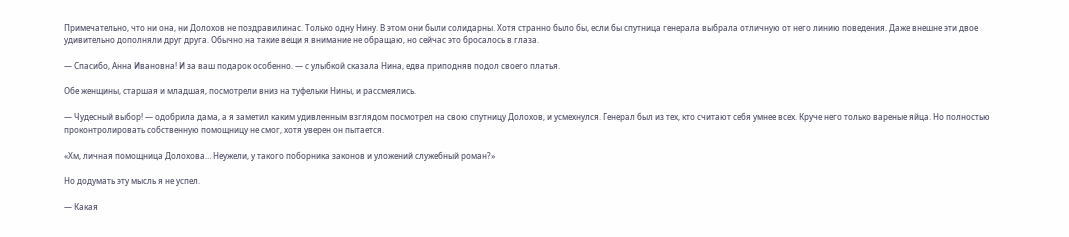Примечательно, что ни она, ни Долохов не поздравилинас. Только одну Нину. В этом они были солидарны. Хотя странно было бы, если бы спутница генерала выбрала отличную от него линию поведения. Даже внешне эти двое удивительно дополняли друг друга. Обычно на такие вещи я внимание не обращаю, но сейчас это бросалось в глаза.

— Спасибо, Анна Ивановна! И за ваш подарок особенно. — с улыбкой сказала Нина, едва приподняв подол своего платья.

Обе женщины, старшая и младшая, посмотрели вниз на туфельки Нины, и рассмеялись.

— Чудесный выбор! — одобрила дама, а я заметил каким удивленным взглядом посмотрел на свою спутницу Долохов, и усмехнулся. Генерал был из тех, кто считают себя умнее всех. Круче него только вареные яйца. Но полностью проконтролировать собственную помощницу не смог, хотя уверен он пытается.

«Хм, личная помощница Долохова… Неужели, у такого поборника законов и уложений служебный роман?»

Но додумать эту мысль я не успел.

— Какая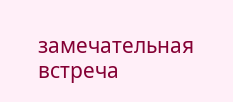замечательная встреча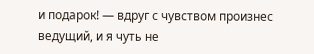и подарок! — вдруг с чувством произнес ведущий, и я чуть не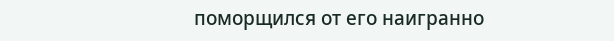поморщился от его наигранно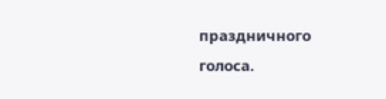праздничного голоса.